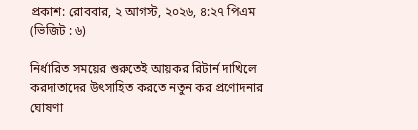প্রকাশ: রোববার, ২ আগস্ট, ২০২৬, ৪:২৭ পিএম (ভিজিট : ৬)

নির্ধারিত সময়ের শুরুতেই আয়কর রিটার্ন দাখিলে করদাতাদের উৎসাহিত করতে নতুন কর প্রণোদনার ঘোষণা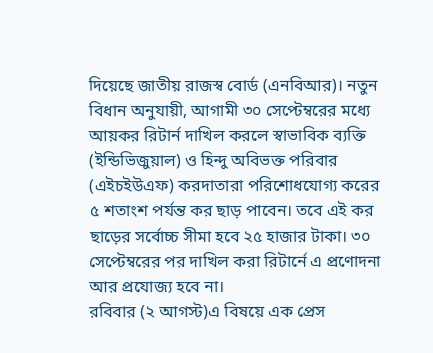দিয়েছে জাতীয় রাজস্ব বোর্ড (এনবিআর)। নতুন বিধান অনুযায়ী, আগামী ৩০ সেপ্টেম্বরের মধ্যে আয়কর রিটার্ন দাখিল করলে স্বাভাবিক ব্যক্তি (ইন্ডিভিজুয়াল) ও হিন্দু অবিভক্ত পরিবার (এইচইউএফ) করদাতারা পরিশোধযোগ্য করের ৫ শতাংশ পর্যন্ত কর ছাড় পাবেন। তবে এই কর ছাড়ের সর্বোচ্চ সীমা হবে ২৫ হাজার টাকা। ৩০ সেপ্টেম্বরের পর দাখিল করা রিটার্নে এ প্রণোদনা আর প্রযোজ্য হবে না।
রবিবার (২ আগস্ট)এ বিষয়ে এক প্রেস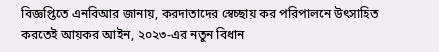বিজ্ঞপ্তিতে এনবিআর জানায়, করদাতাদের স্বেচ্ছায় কর পরিপালনে উৎসাহিত করতেই আয়কর আইন, ২০২৩-এর নতুন বিধান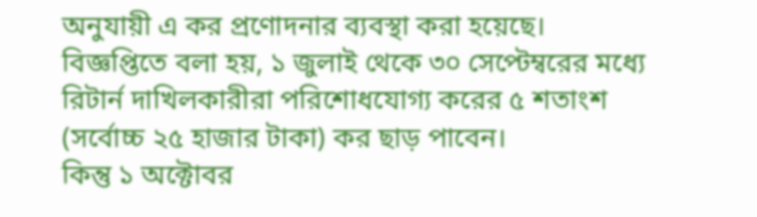অনুযায়ী এ কর প্রণোদনার ব্যবস্থা করা হয়েছে।
বিজ্ঞপ্তিতে বলা হয়, ১ জুলাই থেকে ৩০ সেপ্টেম্বরের মধ্যে রিটার্ন দাখিলকারীরা পরিশোধযোগ্য করের ৫ শতাংশ (সর্বোচ্চ ২৫ হাজার টাকা) কর ছাড় পাবেন।
কিন্তু ১ অক্টোবর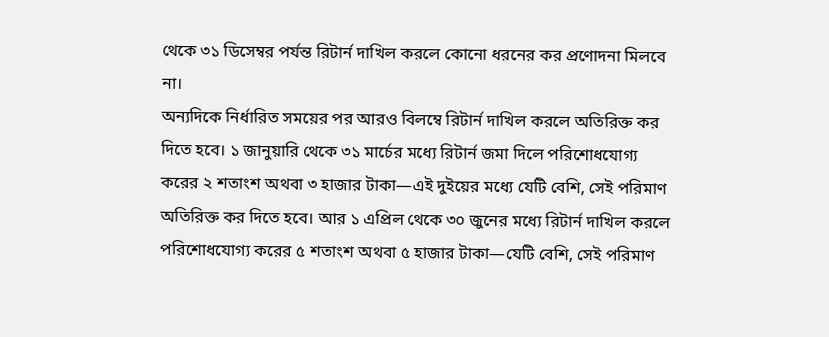থেকে ৩১ ডিসেম্বর পর্যন্ত রিটার্ন দাখিল করলে কোনো ধরনের কর প্রণোদনা মিলবে না।
অন্যদিকে নির্ধারিত সময়ের পর আরও বিলম্বে রিটার্ন দাখিল করলে অতিরিক্ত কর দিতে হবে। ১ জানুয়ারি থেকে ৩১ মার্চের মধ্যে রিটার্ন জমা দিলে পরিশোধযোগ্য করের ২ শতাংশ অথবা ৩ হাজার টাকা—এই দুইয়ের মধ্যে যেটি বেশি, সেই পরিমাণ অতিরিক্ত কর দিতে হবে। আর ১ এপ্রিল থেকে ৩০ জুনের মধ্যে রিটার্ন দাখিল করলে পরিশোধযোগ্য করের ৫ শতাংশ অথবা ৫ হাজার টাকা—যেটি বেশি, সেই পরিমাণ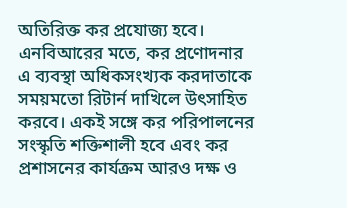অতিরিক্ত কর প্রযোজ্য হবে।
এনবিআরের মতে, কর প্রণোদনার এ ব্যবস্থা অধিকসংখ্যক করদাতাকে সময়মতো রিটার্ন দাখিলে উৎসাহিত করবে। একই সঙ্গে কর পরিপালনের সংস্কৃতি শক্তিশালী হবে এবং কর প্রশাসনের কার্যক্রম আরও দক্ষ ও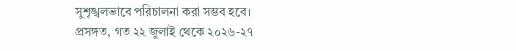সুশৃঙ্খলভাবে পরিচালনা করা সম্ভব হবে।
প্রসঙ্গত, গত ২২ জুলাই থেকে ২০২৬-২৭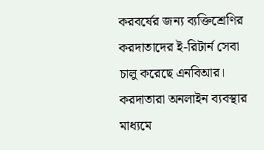করবর্ষের জন্য ব্যক্তিশ্রেণির করদাতাদের ই-রিটার্ন সেবা চালু করেছে এনবিআর। করদাতারা অনলাইন ব্যবস্থার মাধ্যমে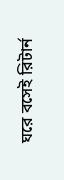ঘরে বসেই রিটার্ন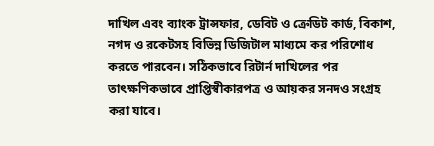দাখিল এবং ব্যাংক ট্রান্সফার, ডেবিট ও ক্রেডিট কার্ড, বিকাশ, নগদ ও রকেটসহ বিভিন্ন ডিজিটাল মাধ্যমে কর পরিশোধ করতে পারবেন। সঠিকভাবে রিটার্ন দাখিলের পর তাৎক্ষণিকভাবে প্রাপ্তিস্বীকারপত্র ও আয়কর সনদও সংগ্রহ করা যাবে।